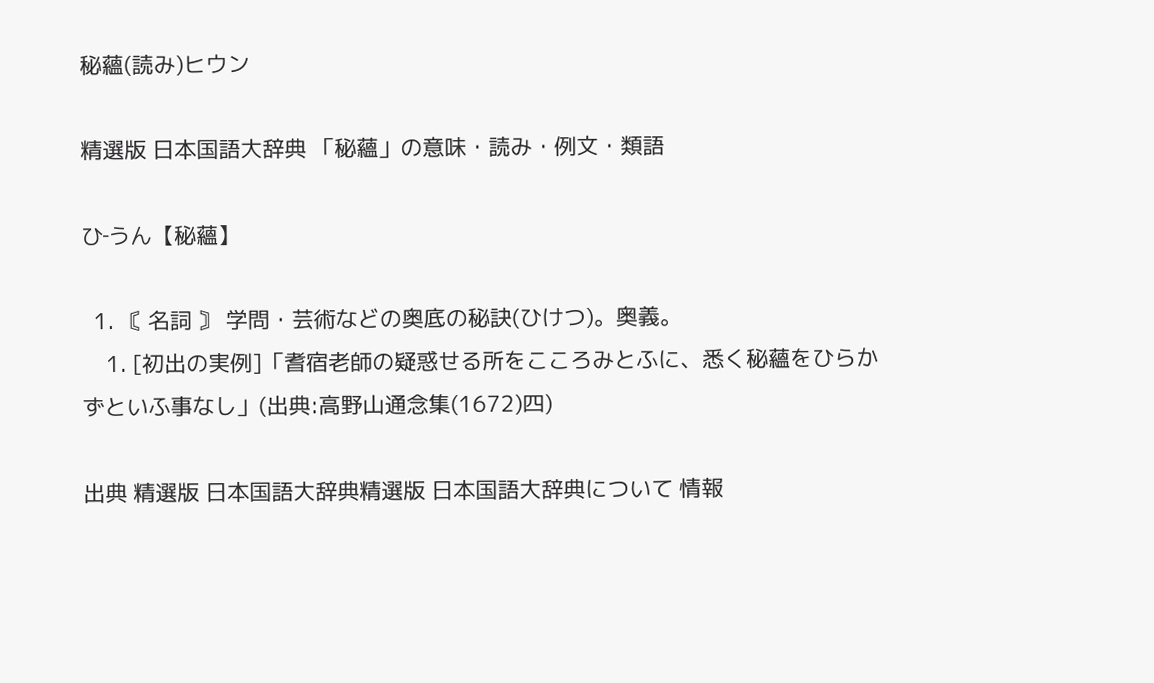秘蘊(読み)ヒウン

精選版 日本国語大辞典 「秘蘊」の意味・読み・例文・類語

ひ‐うん【秘蘊】

  1. 〘 名詞 〙 学問・芸術などの奥底の秘訣(ひけつ)。奥義。
    1. [初出の実例]「耆宿老師の疑惑せる所をこころみとふに、悉く秘蘊をひらかずといふ事なし」(出典:高野山通念集(1672)四)

出典 精選版 日本国語大辞典精選版 日本国語大辞典について 情報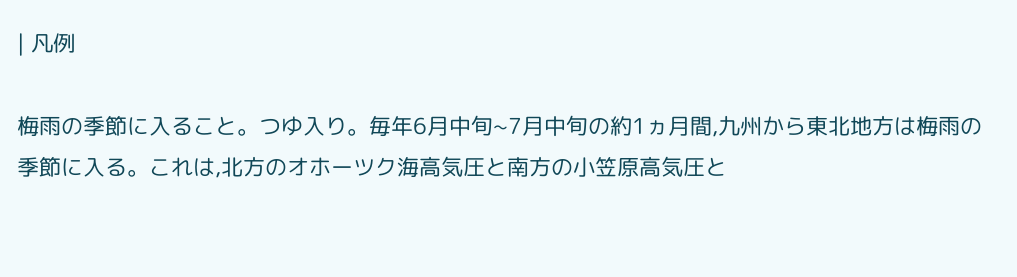| 凡例

梅雨の季節に入ること。つゆ入り。毎年6月中旬~7月中旬の約1ヵ月間,九州から東北地方は梅雨の季節に入る。これは,北方のオホーツク海高気圧と南方の小笠原高気圧と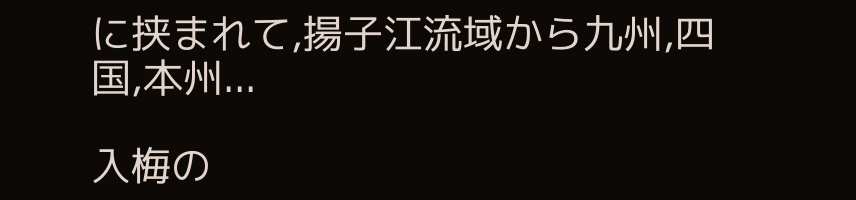に挟まれて,揚子江流域から九州,四国,本州...

入梅の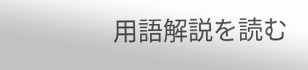用語解説を読む